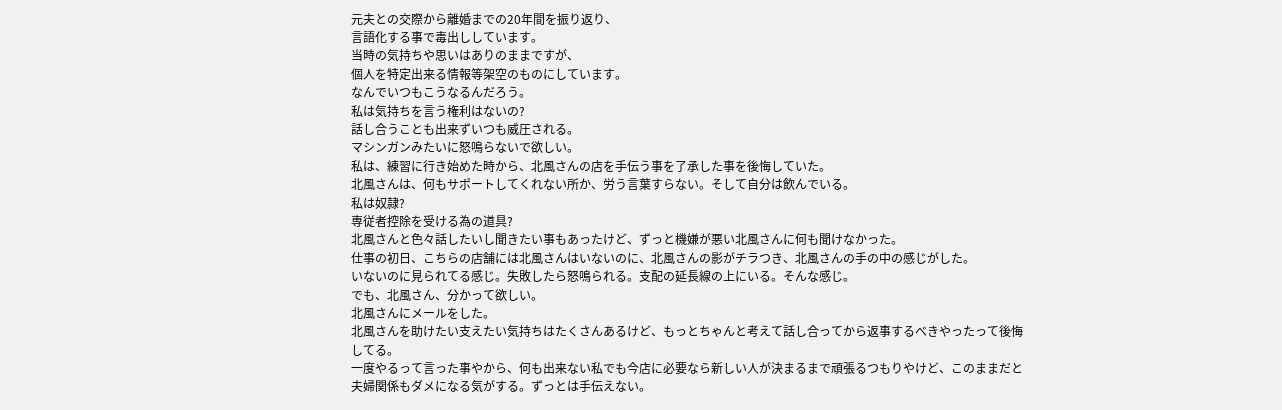元夫との交際から離婚までの20年間を振り返り、
言語化する事で毒出ししています。
当時の気持ちや思いはありのままですが、
個人を特定出来る情報等架空のものにしています。
なんでいつもこうなるんだろう。
私は気持ちを言う権利はないの?
話し合うことも出来ずいつも威圧される。
マシンガンみたいに怒鳴らないで欲しい。
私は、練習に行き始めた時から、北風さんの店を手伝う事を了承した事を後悔していた。
北風さんは、何もサポートしてくれない所か、労う言葉すらない。そして自分は飲んでいる。
私は奴隷?
専従者控除を受ける為の道具?
北風さんと色々話したいし聞きたい事もあったけど、ずっと機嫌が悪い北風さんに何も聞けなかった。
仕事の初日、こちらの店舗には北風さんはいないのに、北風さんの影がチラつき、北風さんの手の中の感じがした。
いないのに見られてる感じ。失敗したら怒鳴られる。支配の延長線の上にいる。そんな感じ。
でも、北風さん、分かって欲しい。
北風さんにメールをした。
北風さんを助けたい支えたい気持ちはたくさんあるけど、もっとちゃんと考えて話し合ってから返事するべきやったって後悔してる。
一度やるって言った事やから、何も出来ない私でも今店に必要なら新しい人が決まるまで頑張るつもりやけど、このままだと夫婦関係もダメになる気がする。ずっとは手伝えない。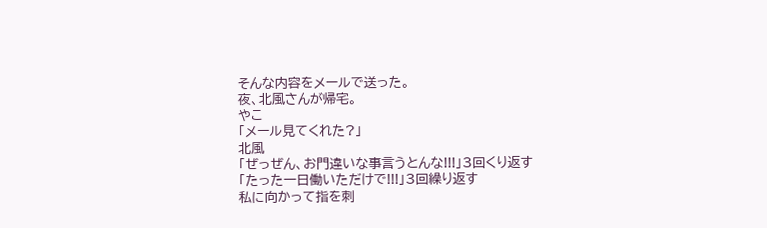そんな内容をメールで送った。
夜、北風さんが帰宅。
やこ
「メール見てくれた?」
北風
「ぜっぜん、お門違いな事言うとんな!!!」3回くり返す
「たった一日働いただけで!!!」3回繰り返す
私に向かって指を刺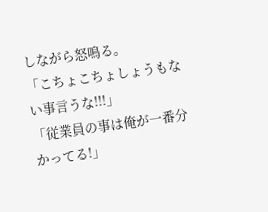しながら怒鳴る。
「こちょこちょしょうもない事言うな!!!」
「従業員の事は俺が一番分かってる!」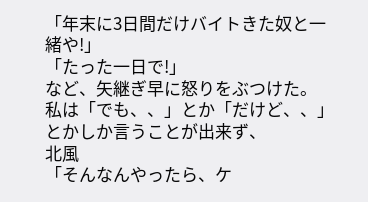「年末に3日間だけバイトきた奴と一緒や!」
「たった一日で!」
など、矢継ぎ早に怒りをぶつけた。
私は「でも、、」とか「だけど、、」とかしか言うことが出来ず、
北風
「そんなんやったら、ケ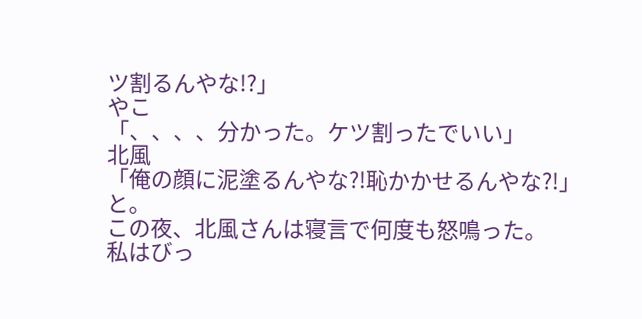ツ割るんやな!?」
やこ
「、、、、分かった。ケツ割ったでいい」
北風
「俺の顔に泥塗るんやな?!恥かかせるんやな?!」
と。
この夜、北風さんは寝言で何度も怒鳴った。
私はびっ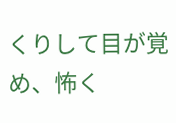くりして目が覚め、怖く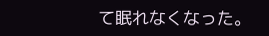て眠れなくなった。